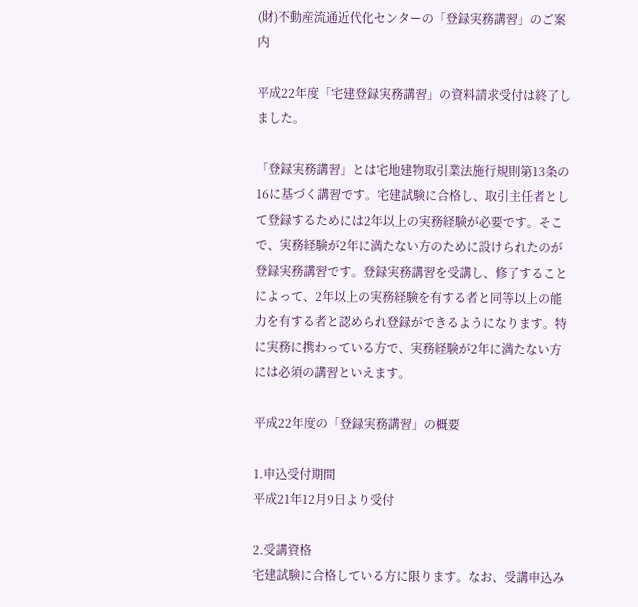(財)不動産流通近代化センターの「登録実務講習」のご案内

平成22年度「宅建登録実務講習」の資料請求受付は終了しました。

「登録実務講習」とは宅地建物取引業法施行規則第13条の16に基づく講習です。宅建試験に合格し、取引主任者として登録するためには2年以上の実務経験が必要です。そこで、実務経験が2年に満たない方のために設けられたのが登録実務講習です。登録実務講習を受講し、修了することによって、2年以上の実務経験を有する者と同等以上の能力を有する者と認められ登録ができるようになります。特に実務に携わっている方で、実務経験が2年に満たない方には必須の講習といえます。

平成22年度の「登録実務講習」の概要

1.申込受付期間
平成21年12月9日より受付

2.受講資格
宅建試験に合格している方に限ります。なお、受講申込み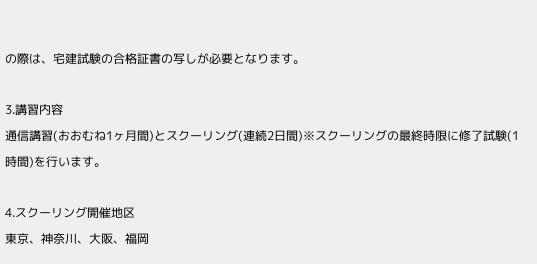の際は、宅建試験の合格証書の写しが必要となります。

3.講習内容
通信講習(おおむね1ヶ月間)とスクーリング(連続2日間)※スクーリングの最終時限に修了試験(1時間)を行います。

4.スクーリング開催地区
東京、神奈川、大阪、福岡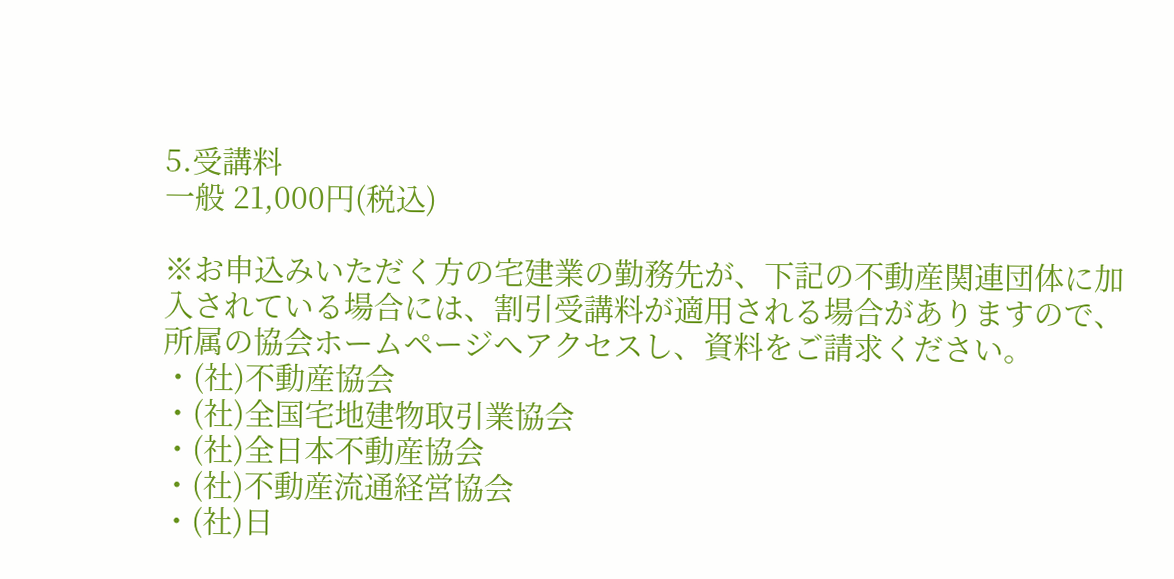5.受講料
一般 21,000円(税込)

※お申込みいただく方の宅建業の勤務先が、下記の不動産関連団体に加入されている場合には、割引受講料が適用される場合がありますので、所属の協会ホームページへアクセスし、資料をご請求ください。
・(社)不動産協会
・(社)全国宅地建物取引業協会
・(社)全日本不動産協会
・(社)不動産流通経営協会
・(社)日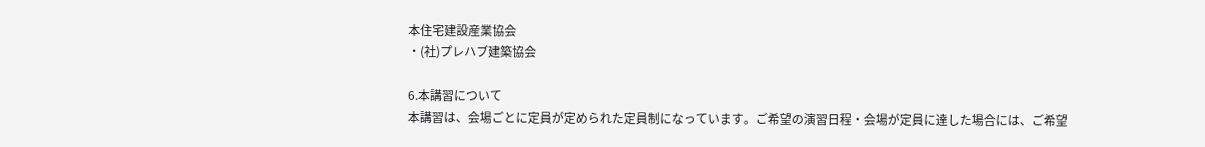本住宅建設産業協会
・(社)プレハブ建築協会

6.本講習について
本講習は、会場ごとに定員が定められた定員制になっています。ご希望の演習日程・会場が定員に達した場合には、ご希望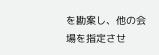を勘案し、他の会場を指定させ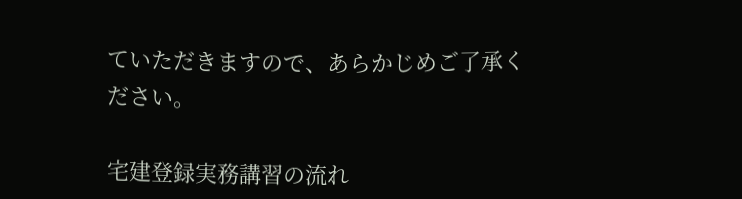ていただきますので、あらかじめご了承ください。

宅建登録実務講習の流れ